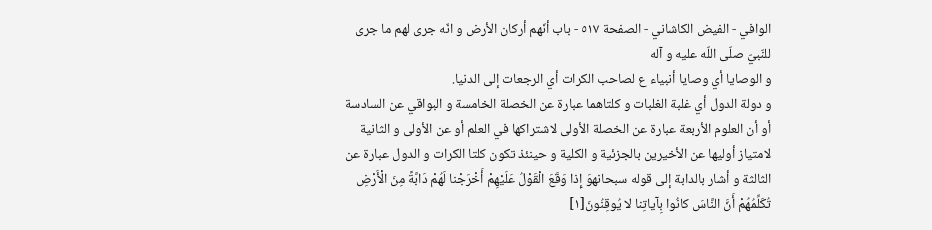الوافي - الفيض الكاشاني - الصفحة ٥١٧ - باب أنّهم أركان الأرض و انّه جرى لهم ما جرى للنّبيّ صلّى اللّه عليه و آله
و الوصايا أي وصايا أنبياء ع لصاحب الكرات أي الرجعات إلى الدنيا.
و دولة الدول أي غلبة الغلبات و كلتاهما عبارة عن الخصلة الخامسة و البواقي عن السادسة أو أن العلوم الأربعة عبارة عن الخصلة الأولى لاشتراكها في العلم أو عن الأولى و الثانية لامتياز أوليها عن الأخيرين بالجزئية و الكلية و حينئذ تكون كلتا الكرات و الدول عبارة عن الثالثة و أشار بالدابة إلى قوله سبحانهوَ إِذا وَقَعَ الْقَوْلُ عَلَيْهِمْ أَخْرَجْنا لَهُمْ دَابَّةً مِنَ الْأَرْضِ تُكَلِّمُهُمْ أَنَّ النَّاسَ كانُوا بِآياتِنا لا يُوقِنُونَ[١]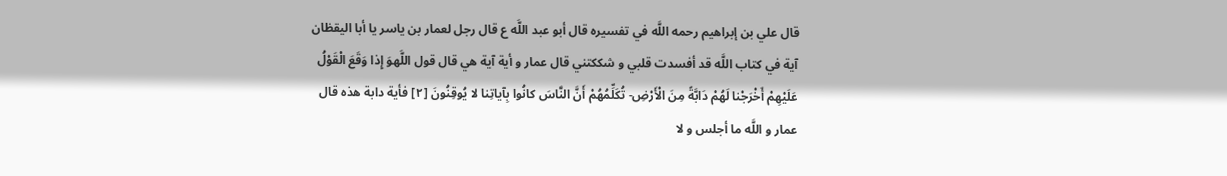قال علي بن إبراهيم رحمه اللَّه في تفسيره قال أبو عبد اللَّه ع قال رجل لعمار بن ياسر يا أبا اليقظان آية في كتاب اللَّه قد أفسدت قلبي و شككتني قال عمار و أية آية هي قال قول اللَّهوَ إِذا وَقَعَ الْقَوْلُ عَلَيْهِمْ أَخْرَجْنا لَهُمْ دَابَّةً مِنَ الْأَرْضِ- تُكَلِّمُهُمْ أَنَّ النَّاسَ كانُوا بِآياتِنا لا يُوقِنُونَ [٢] فأية دابة هذه قال عمار و اللَّه ما أجلس و لا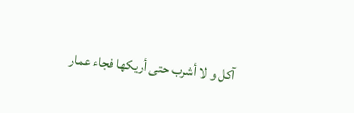آكل و لا أشرب حتى أريكها فجاء عمار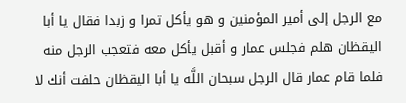مع الرجل إلى أمير المؤمنين و هو يأكل تمرا و زبدا فقال يا أبا اليقظان هلم فجلس عمار و أقبل يأكل معه فتعجب الرجل منه فلما قام عمار قال الرجل سبحان اللَّه يا أبا اليقظان حلفت أنك لا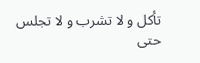تأكل و لا تشرب و لا تجلس حتى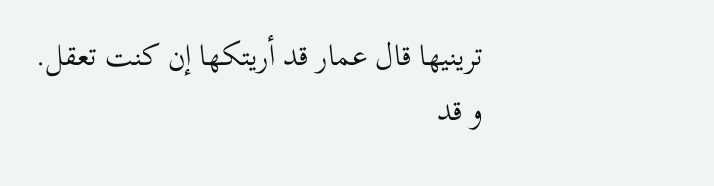ترينيها قال عمار قد أريتكها إن كنت تعقل.
و قد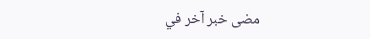مضى خبر آخر في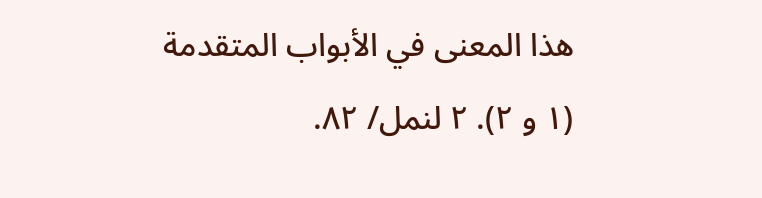هذا المعنى في الأبواب المتقدمة
(١ و ٢). ٢ لنمل/ ٨٢.